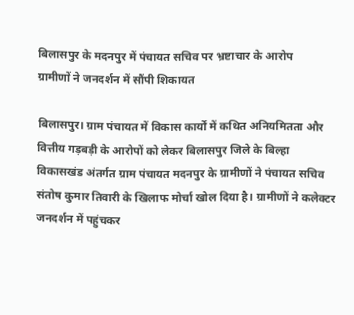बिलासपुर के मदनपुर में पंचायत सचिव पर भ्रष्टाचार के आरोप
ग्रामीणों ने जनदर्शन में सौंपी शिकायत

बिलासपुर। ग्राम पंचायत में विकास कार्यों में कथित अनियमितता और वित्तीय गड़बड़ी के आरोपों को लेकर बिलासपुर जिले के बिल्हा विकासखंड अंतर्गत ग्राम पंचायत मदनपुर के ग्रामीणों ने पंचायत सचिव संतोष कुमार तिवारी के खिलाफ मोर्चा खोल दिया है। ग्रामीणों ने कलेक्टर जनदर्शन में पहुंचकर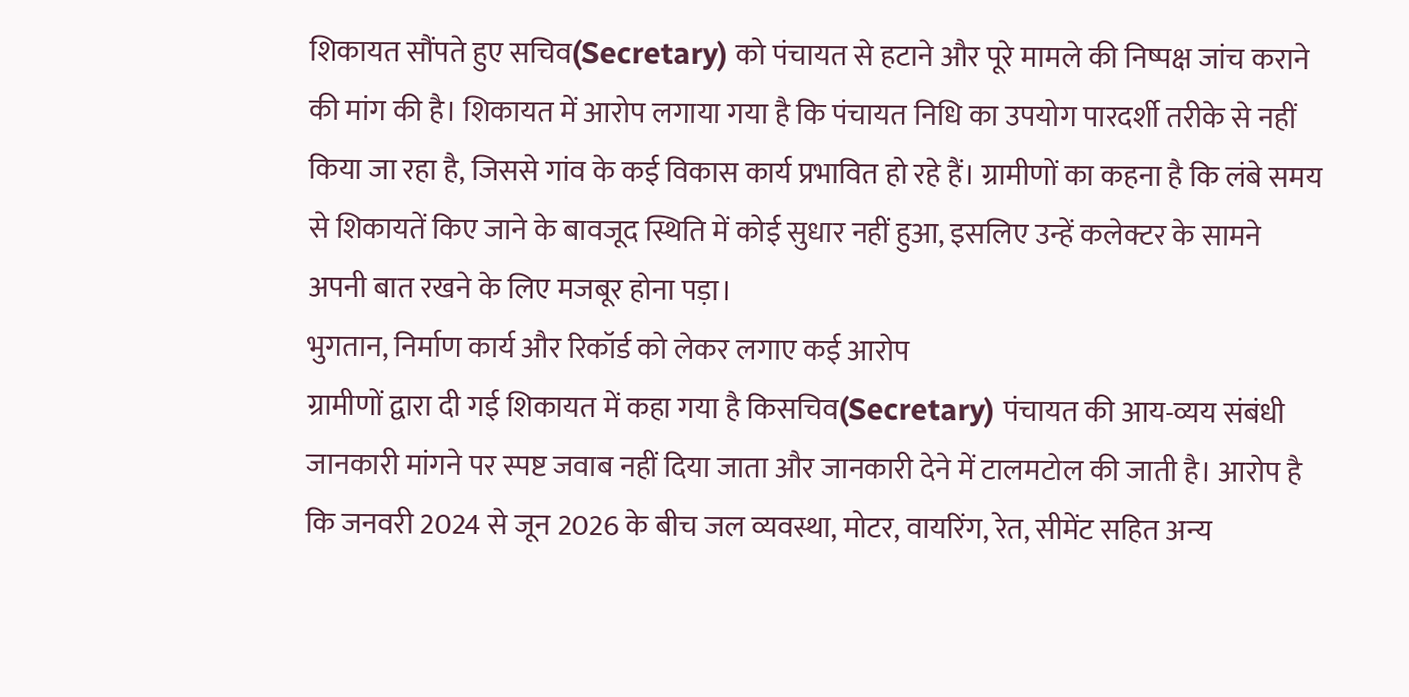शिकायत सौंपते हुए सचिव(Secretary) को पंचायत से हटाने और पूरे मामले की निष्पक्ष जांच कराने की मांग की है। शिकायत में आरोप लगाया गया है कि पंचायत निधि का उपयोग पारदर्शी तरीके से नहीं किया जा रहा है, जिससे गांव के कई विकास कार्य प्रभावित हो रहे हैं। ग्रामीणों का कहना है कि लंबे समय से शिकायतें किए जाने के बावजूद स्थिति में कोई सुधार नहीं हुआ, इसलिए उन्हें कलेक्टर के सामने अपनी बात रखने के लिए मजबूर होना पड़ा।
भुगतान, निर्माण कार्य और रिकॉर्ड को लेकर लगाए कई आरोप
ग्रामीणों द्वारा दी गई शिकायत में कहा गया है किसचिव(Secretary) पंचायत की आय-व्यय संबंधी जानकारी मांगने पर स्पष्ट जवाब नहीं दिया जाता और जानकारी देने में टालमटोल की जाती है। आरोप है कि जनवरी 2024 से जून 2026 के बीच जल व्यवस्था, मोटर, वायरिंग, रेत, सीमेंट सहित अन्य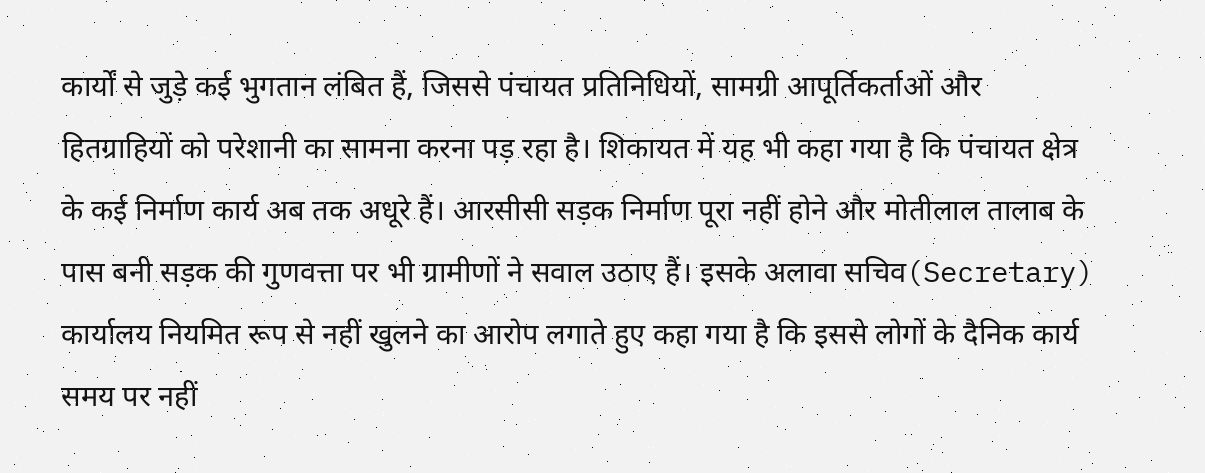कार्यों से जुड़े कई भुगतान लंबित हैं, जिससे पंचायत प्रतिनिधियों, सामग्री आपूर्तिकर्ताओं और हितग्राहियों को परेशानी का सामना करना पड़ रहा है। शिकायत में यह भी कहा गया है कि पंचायत क्षेत्र के कई निर्माण कार्य अब तक अधूरे हैं। आरसीसी सड़क निर्माण पूरा नहीं होने और मोतीलाल तालाब के पास बनी सड़क की गुणवत्ता पर भी ग्रामीणों ने सवाल उठाए हैं। इसके अलावा सचिव(Secretary) कार्यालय नियमित रूप से नहीं खुलने का आरोप लगाते हुए कहा गया है कि इससे लोगों के दैनिक कार्य समय पर नहीं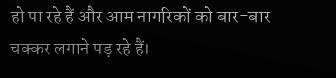हो पा रहे हैं और आम नागरिकों को बार-बार चक्कर लगाने पड़ रहे हैं।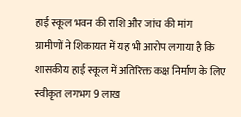हाई स्कूल भवन की राशि और जांच की मांग
ग्रामीणों ने शिकायत में यह भी आरोप लगाया है कि शासकीय हाई स्कूल में अतिरिक्त कक्ष निर्माण के लिए स्वीकृत लगभग 9 लाख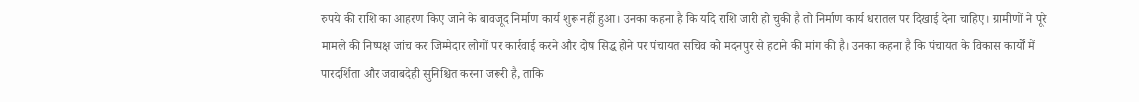रुपये की राशि का आहरण किए जाने के बावजूद निर्माण कार्य शुरू नहीं हुआ। उनका कहना है कि यदि राशि जारी हो चुकी है तो निर्माण कार्य धरातल पर दिखाई देना चाहिए। ग्रामीणों ने पूरे मामले की निष्पक्ष जांच कर जिम्मेदार लोगों पर कार्रवाई करने और दोष सिद्ध होने पर पंचायत सचिव को मदनपुर से हटाने की मांग की है। उनका कहना है कि पंचायत के विकास कार्यों में पारदर्शिता और जवाबदेही सुनिश्चित करना जरूरी है, ताकि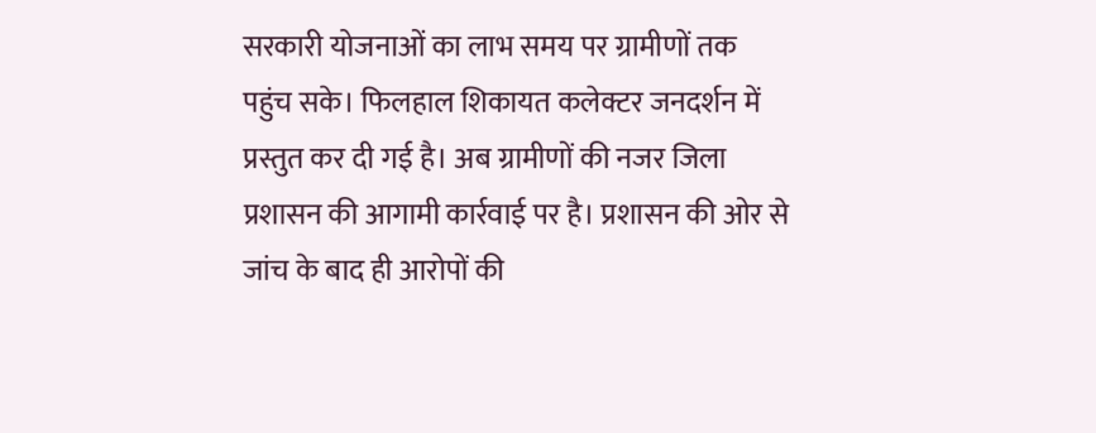सरकारी योजनाओं का लाभ समय पर ग्रामीणों तक पहुंच सके। फिलहाल शिकायत कलेक्टर जनदर्शन में प्रस्तुत कर दी गई है। अब ग्रामीणों की नजर जिला प्रशासन की आगामी कार्रवाई पर है। प्रशासन की ओर से जांच के बाद ही आरोपों की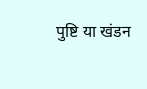पुष्टि या खंडन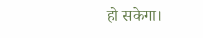हो सकेगा।